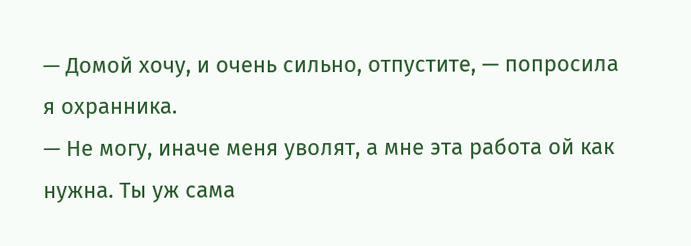— Домой хочу, и очень сильно, отпустите, — попросила я охранника.
— Не могу, иначе меня уволят, а мне эта работа ой как нужна. Ты уж сама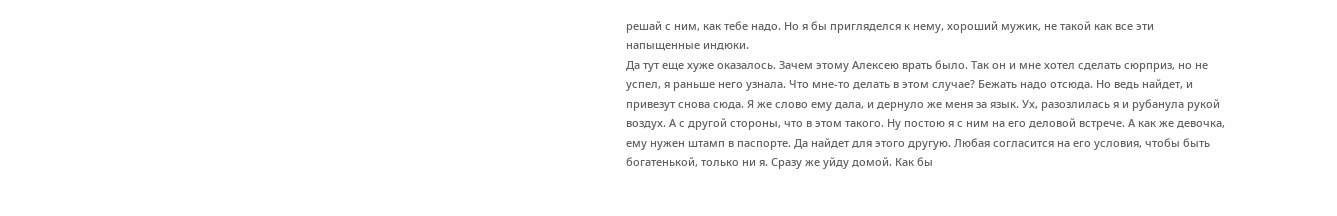решай с ним, как тебе надо. Но я бы пригляделся к нему, хороший мужик, не такой как все эти напыщенные индюки.
Да тут еще хуже оказалось. Зачем этому Алексею врать было. Так он и мне хотел сделать сюрприз, но не успел, я раньше него узнала. Что мне-то делать в этом случае? Бежать надо отсюда. Но ведь найдет, и привезут снова сюда. Я же слово ему дала, и дернуло же меня за язык. Ух, разозлилась я и рубанула рукой воздух. А с другой стороны, что в этом такого. Ну постою я с ним на его деловой встрече. А как же девочка, ему нужен штамп в паспорте. Да найдет для этого другую. Любая согласится на его условия, чтобы быть богатенькой, только ни я. Сразу же уйду домой. Как бы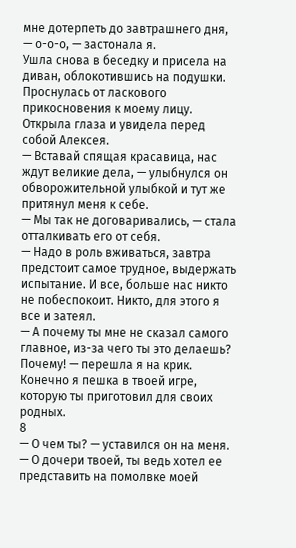мне дотерпеть до завтрашнего дня, — о-о-о, — застонала я.
Ушла снова в беседку и присела на диван, облокотившись на подушки. Проснулась от ласкового прикосновения к моему лицу. Открыла глаза и увидела перед собой Алексея.
— Вставай спящая красавица, нас ждут великие дела, — улыбнулся он обворожительной улыбкой и тут же притянул меня к себе.
— Мы так не договаривались, — стала отталкивать его от себя.
— Надо в роль вживаться, завтра предстоит самое трудное, выдержать испытание. И все, больше нас никто не побеспокоит. Никто, для этого я все и затеял.
— А почему ты мне не сказал самого главное, из-за чего ты это делаешь? Почему! — перешла я на крик. Конечно я пешка в твоей игре, которую ты приготовил для своих родных.
8
— О чем ты? — уставился он на меня.
— О дочери твоей, ты ведь хотел ее представить на помолвке моей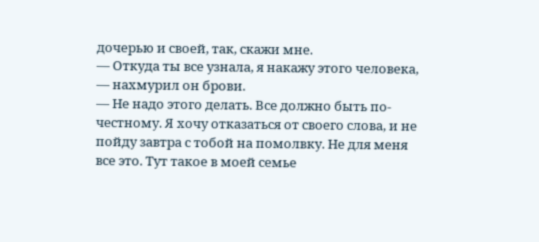дочерью и своей, так, скажи мне.
— Откуда ты все узнала, я накажу этого человека, — нахмурил он брови.
— Не надо этого делать. Все должно быть по-честному. Я хочу отказаться от своего слова, и не пойду завтра с тобой на помолвку. Не для меня все это. Тут такое в моей семье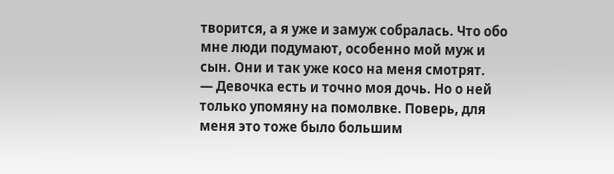творится, а я уже и замуж собралась. Что обо мне люди подумают, особенно мой муж и сын. Они и так уже косо на меня смотрят.
— Девочка есть и точно моя дочь. Но о ней только упомяну на помолвке. Поверь, для меня это тоже было большим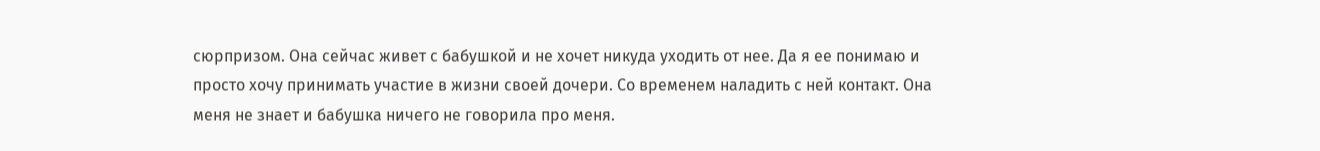сюрпризом. Она сейчас живет с бабушкой и не хочет никуда уходить от нее. Да я ее понимаю и просто хочу принимать участие в жизни своей дочери. Со временем наладить с ней контакт. Она меня не знает и бабушка ничего не говорила про меня.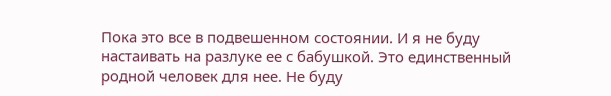Пока это все в подвешенном состоянии. И я не буду настаивать на разлуке ее с бабушкой. Это единственный родной человек для нее. Не буду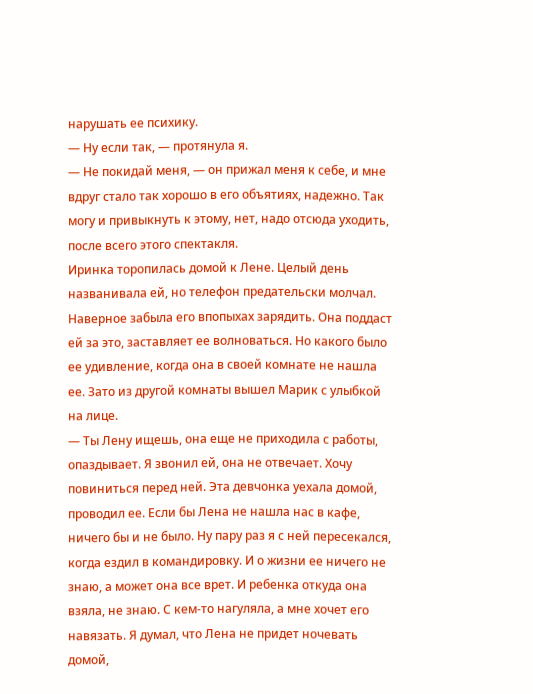нарушать ее психику.
— Ну если так, — протянула я.
— Не покидай меня, — он прижал меня к себе, и мне вдруг стало так хорошо в его объятиях, надежно. Так могу и привыкнуть к этому, нет, надо отсюда уходить, после всего этого спектакля.
Иринка торопилась домой к Лене. Целый день названивала ей, но телефон предательски молчал. Наверное забыла его впопыхах зарядить. Она поддаст ей за это, заставляет ее волноваться. Но какого было ее удивление, когда она в своей комнате не нашла ее. Зато из другой комнаты вышел Марик с улыбкой на лице.
— Ты Лену ищешь, она еще не приходила с работы, опаздывает. Я звонил ей, она не отвечает. Хочу повиниться перед ней. Эта девчонка уехала домой, проводил ее. Если бы Лена не нашла нас в кафе, ничего бы и не было. Ну пару раз я с ней пересекался, когда ездил в командировку. И о жизни ее ничего не знаю, а может она все врет. И ребенка откуда она взяла, не знаю. С кем-то нагуляла, а мне хочет его навязать. Я думал, что Лена не придет ночевать домой,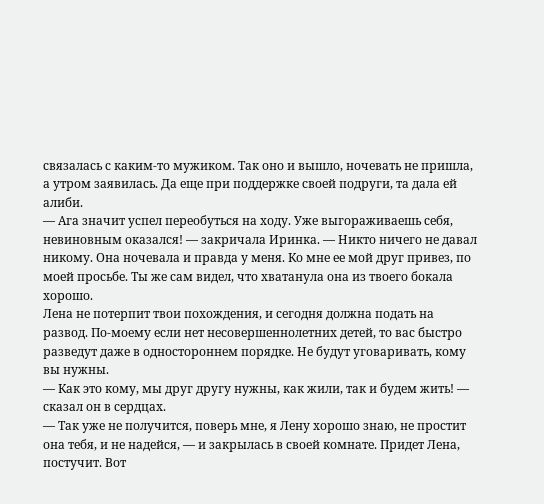связалась с каким-то мужиком. Так оно и вышло, ночевать не пришла, а утром заявилась. Да еще при поддержке своей подруги, та дала ей алиби.
— Ага значит успел переобуться на ходу. Уже выгораживаешь себя, невиновным оказался! — закричала Иринка. — Никто ничего не давал никому. Она ночевала и правда у меня. Ко мне ее мой друг привез, по моей просьбе. Ты же сам видел, что хватанула она из твоего бокала хорошо.
Лена не потерпит твои похождения, и сегодня должна подать на развод. По-моему если нет несовершеннолетних детей, то вас быстро разведут даже в одностороннем порядке. Не будут уговаривать, кому вы нужны.
— Как это кому, мы друг другу нужны, как жили, так и будем жить! — сказал он в сердцах.
— Так уже не получится, поверь мне, я Лену хорошо знаю, не простит она тебя, и не надейся, — и закрылась в своей комнате. Придет Лена, постучит. Вот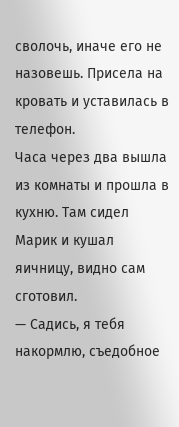сволочь, иначе его не назовешь. Присела на кровать и уставилась в телефон.
Часа через два вышла из комнаты и прошла в кухню. Там сидел Марик и кушал яичницу, видно сам сготовил.
— Садись, я тебя накормлю, съедобное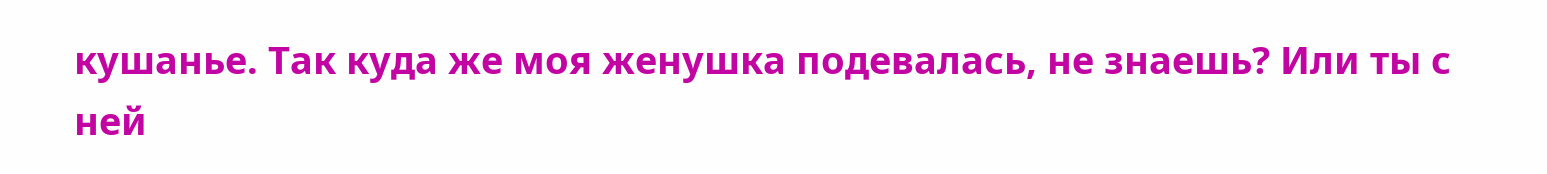кушанье. Так куда же моя женушка подевалась, не знаешь? Или ты с ней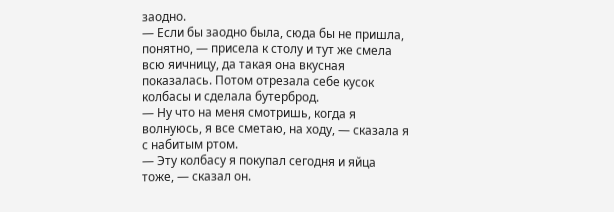заодно.
— Если бы заодно была, сюда бы не пришла, понятно, — присела к столу и тут же смела всю яичницу, да такая она вкусная показалась. Потом отрезала себе кусок колбасы и сделала бутерброд.
— Ну что на меня смотришь, когда я волнуюсь, я все сметаю, на ходу, — сказала я с набитым ртом.
— Эту колбасу я покупал сегодня и яйца тоже, — сказал он.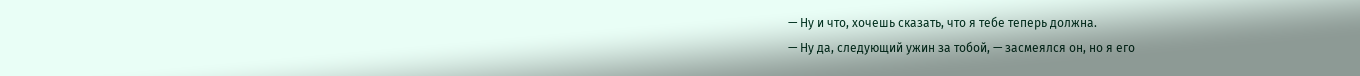— Ну и что, хочешь сказать, что я тебе теперь должна.
— Ну да, следующий ужин за тобой, — засмеялся он, но я его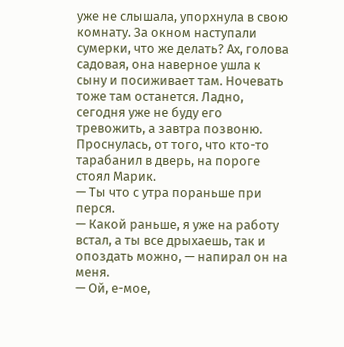уже не слышала, упорхнула в свою комнату. За окном наступали сумерки, что же делать? Ах, голова садовая, она наверное ушла к сыну и посиживает там. Ночевать тоже там останется. Ладно, сегодня уже не буду его тревожить, а завтра позвоню.
Проснулась, от того, что кто-то тарабанил в дверь, на пороге стоял Марик.
— Ты что с утра пораньше при перся.
— Какой раньше, я уже на работу встал, а ты все дрыхаешь, так и опоздать можно, — напирал он на меня.
— Ой, е-мое,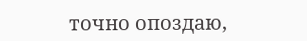точно опоздаю,